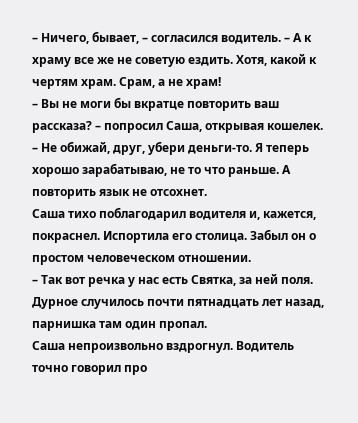– Ничего, бывает, – согласился водитель. – А к храму все же не советую ездить. Хотя, какой к чертям храм. Срам, а не храм!
– Вы не моги бы вкратце повторить ваш рассказа? – попросил Саша, открывая кошелек.
– Не обижай, друг, убери деньги-то. Я теперь хорошо зарабатываю, не то что раньше. А повторить язык не отсохнет.
Саша тихо поблагодарил водителя и, кажется, покраснел. Испортила его столица. Забыл он о простом человеческом отношении.
– Так вот речка у нас есть Святка, за ней поля. Дурное случилось почти пятнадцать лет назад, парнишка там один пропал.
Саша непроизвольно вздрогнул. Водитель точно говорил про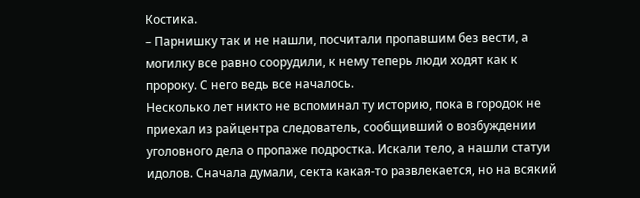Костика.
– Парнишку так и не нашли, посчитали пропавшим без вести, а могилку все равно соорудили, к нему теперь люди ходят как к пророку. С него ведь все началось.
Несколько лет никто не вспоминал ту историю, пока в городок не приехал из райцентра следователь, сообщивший о возбуждении уголовного дела о пропаже подростка. Искали тело, а нашли статуи идолов. Сначала думали, секта какая-то развлекается, но на всякий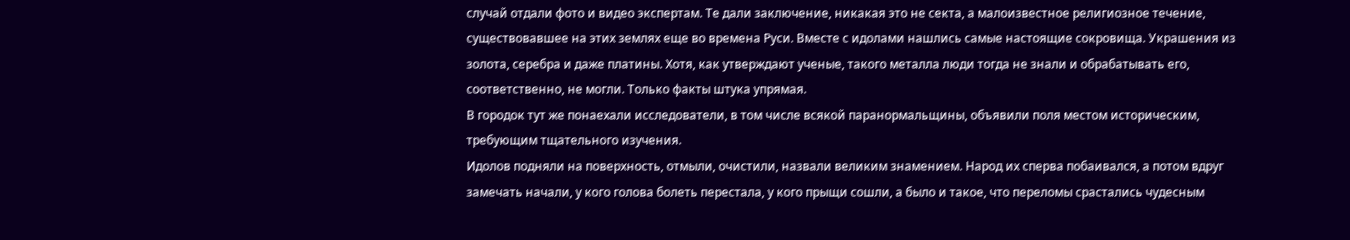случай отдали фото и видео экспертам. Те дали заключение, никакая это не секта, а малоизвестное религиозное течение, существовавшее на этих землях еще во времена Руси. Вместе с идолами нашлись самые настоящие сокровища. Украшения из золота, серебра и даже платины. Хотя, как утверждают ученые, такого металла люди тогда не знали и обрабатывать его, соответственно, не могли. Только факты штука упрямая.
В городок тут же понаехали исследователи, в том числе всякой паранормальщины, объявили поля местом историческим, требующим тщательного изучения.
Идолов подняли на поверхность, отмыли, очистили, назвали великим знамением. Народ их сперва побаивался, а потом вдруг замечать начали, у кого голова болеть перестала, у кого прыщи сошли, а было и такое, что переломы срастались чудесным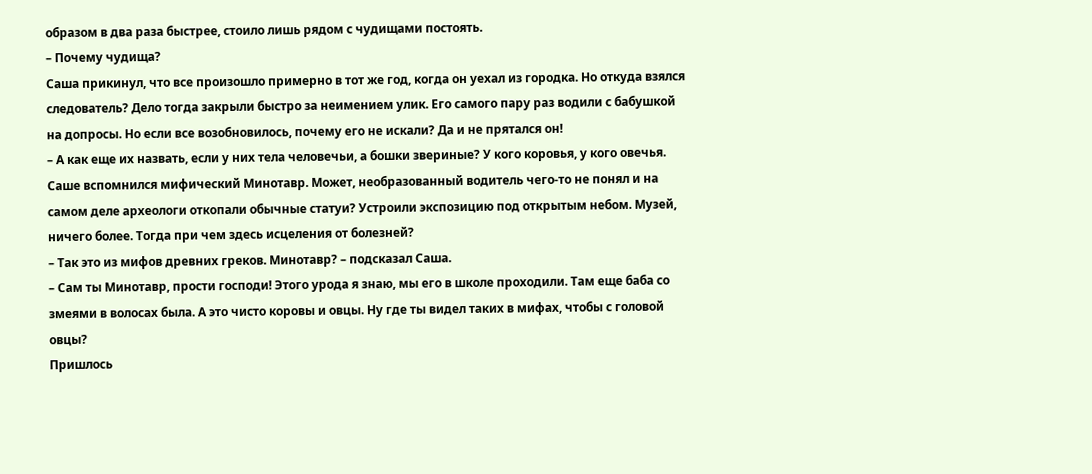образом в два раза быстрее, стоило лишь рядом с чудищами постоять.
– Почему чудища?
Саша прикинул, что все произошло примерно в тот же год, когда он уехал из городка. Но откуда взялся следователь? Дело тогда закрыли быстро за неимением улик. Его самого пару раз водили с бабушкой на допросы. Но если все возобновилось, почему его не искали? Да и не прятался он!
– А как еще их назвать, если у них тела человечьи, а бошки звериные? У кого коровья, у кого овечья.
Саше вспомнился мифический Минотавр. Может, необразованный водитель чего-то не понял и на самом деле археологи откопали обычные статуи? Устроили экспозицию под открытым небом. Музей, ничего более. Тогда при чем здесь исцеления от болезней?
– Так это из мифов древних греков. Минотавр? – подсказал Саша.
– Сам ты Минотавр, прости господи! Этого урода я знаю, мы его в школе проходили. Там еще баба со змеями в волосах была. А это чисто коровы и овцы. Ну где ты видел таких в мифах, чтобы с головой овцы?
Пришлось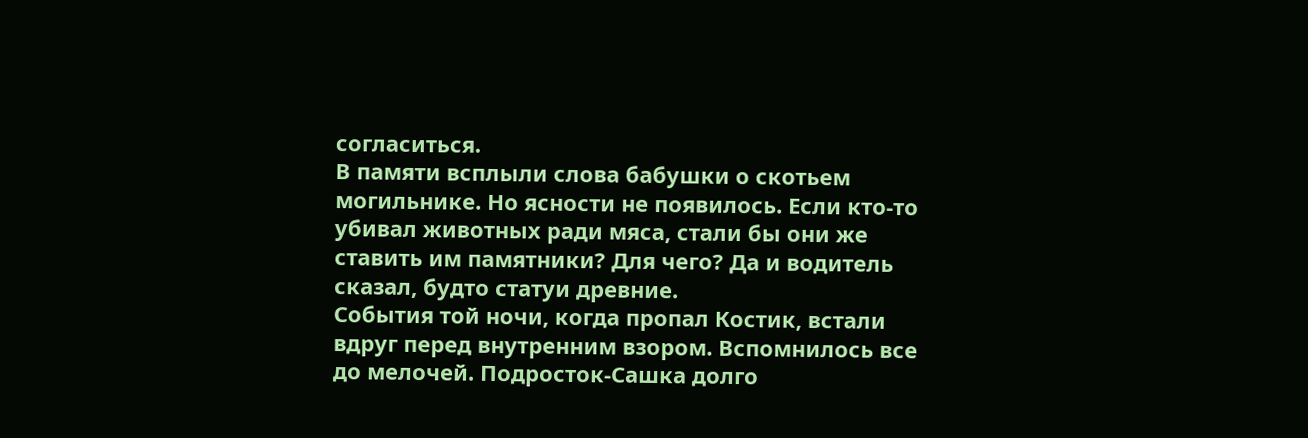согласиться.
В памяти всплыли слова бабушки о скотьем могильнике. Но ясности не появилось. Если кто-то убивал животных ради мяса, стали бы они же ставить им памятники? Для чего? Да и водитель сказал, будто статуи древние.
События той ночи, когда пропал Костик, встали вдруг перед внутренним взором. Вспомнилось все до мелочей. Подросток-Сашка долго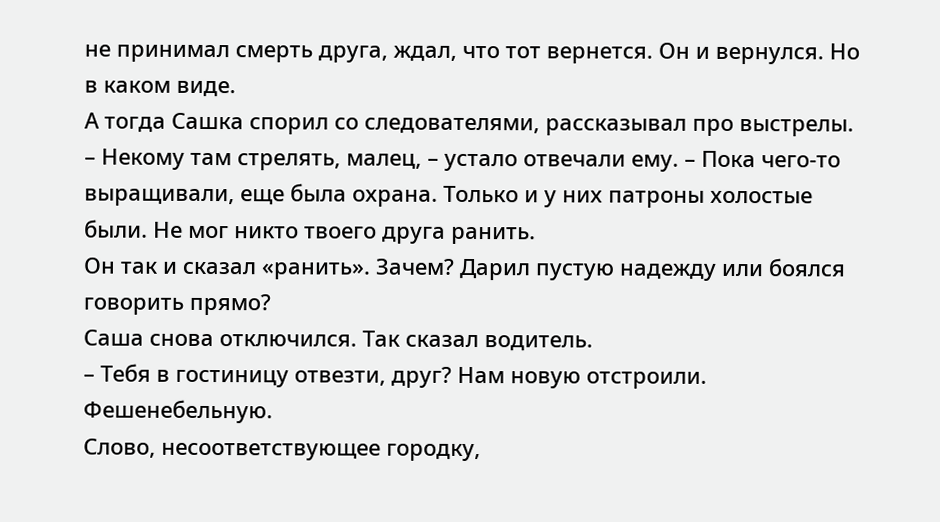не принимал смерть друга, ждал, что тот вернется. Он и вернулся. Но в каком виде.
А тогда Сашка спорил со следователями, рассказывал про выстрелы.
– Некому там стрелять, малец, – устало отвечали ему. – Пока чего-то выращивали, еще была охрана. Только и у них патроны холостые были. Не мог никто твоего друга ранить.
Он так и сказал «ранить». Зачем? Дарил пустую надежду или боялся говорить прямо?
Саша снова отключился. Так сказал водитель.
– Тебя в гостиницу отвезти, друг? Нам новую отстроили. Фешенебельную.
Слово, несоответствующее городку,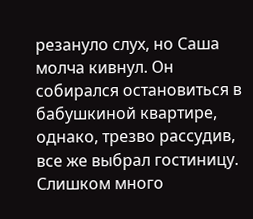резануло слух, но Саша молча кивнул. Он собирался остановиться в бабушкиной квартире, однако, трезво рассудив, все же выбрал гостиницу. Слишком много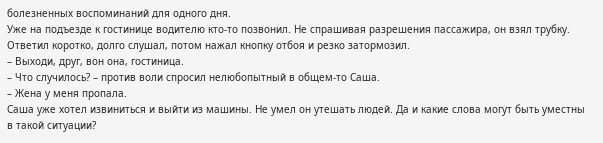болезненных воспоминаний для одного дня.
Уже на подъезде к гостинице водителю кто-то позвонил. Не спрашивая разрешения пассажира, он взял трубку. Ответил коротко, долго слушал, потом нажал кнопку отбоя и резко затормозил.
– Выходи, друг, вон она, гостиница.
– Что случилось? – против воли спросил нелюбопытный в общем-то Саша.
– Жена у меня пропала.
Саша уже хотел извиниться и выйти из машины. Не умел он утешать людей. Да и какие слова могут быть уместны в такой ситуации?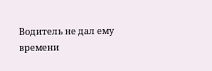Водитель не дал ему времени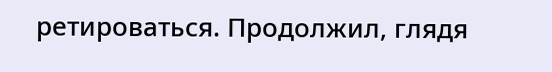ретироваться. Продолжил, глядя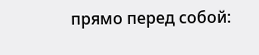прямо перед собой: